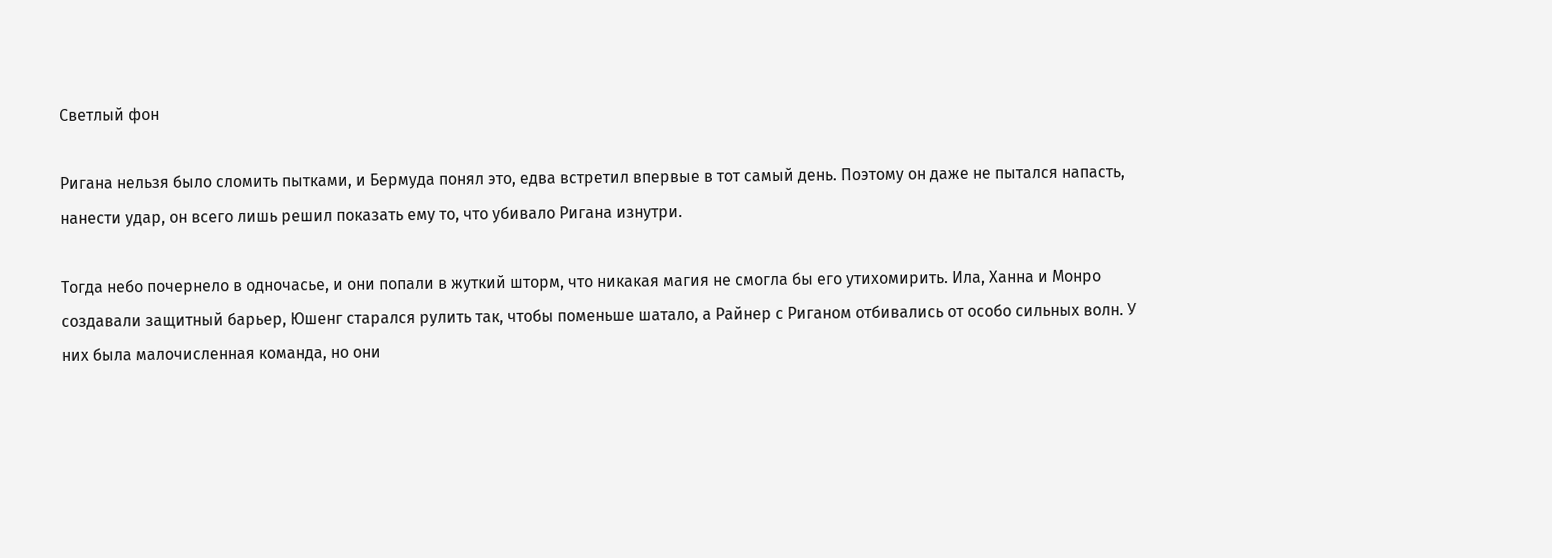Светлый фон

Ригана нельзя было сломить пытками, и Бермуда понял это, едва встретил впервые в тот самый день. Поэтому он даже не пытался напасть, нанести удар, он всего лишь решил показать ему то, что убивало Ригана изнутри.

Тогда небо почернело в одночасье, и они попали в жуткий шторм, что никакая магия не смогла бы его утихомирить. Ила, Ханна и Монро создавали защитный барьер, Юшенг старался рулить так, чтобы поменьше шатало, а Райнер с Риганом отбивались от особо сильных волн. У них была малочисленная команда, но они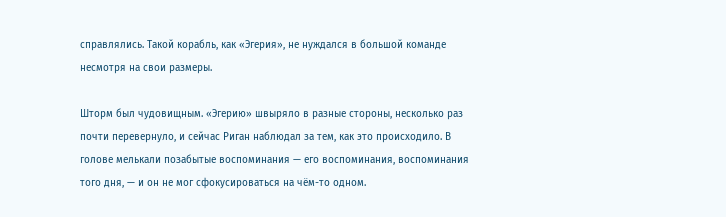справлялись. Такой корабль, как «Эгерия», не нуждался в большой команде несмотря на свои размеры.

Шторм был чудовищным. «Эгерию» швыряло в разные стороны, несколько раз почти перевернуло, и сейчас Риган наблюдал за тем, как это происходило. В голове мелькали позабытые воспоминания — его воспоминания, воспоминания того дня, — и он не мог сфокусироваться на чём-то одном.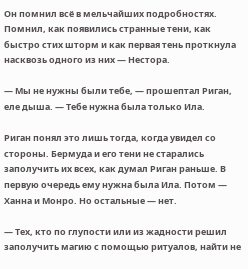Он помнил всё в мельчайших подробностях. Помнил, как появились странные тени, как быстро стих шторм и как первая тень проткнула насквозь одного из них — Нестора.

— Мы не нужны были тебе, — прошептал Риган, еле дыша. — Тебе нужна была только Ила.

Риган понял это лишь тогда, когда увидел со стороны. Бермуда и его тени не старались заполучить их всех, как думал Риган раньше. В первую очередь ему нужна была Ила. Потом — Ханна и Монро. Но остальные — нет.

— Тех, кто по глупости или из жадности решил заполучить магию с помощью ритуалов, найти не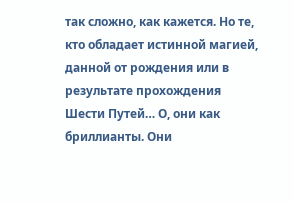так сложно, как кажется. Но те, кто обладает истинной магией, данной от рождения или в результате прохождения Шести Путей… О, они как бриллианты. Они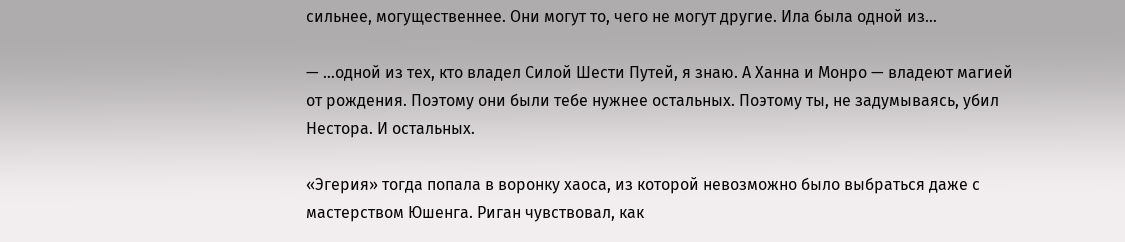сильнее, могущественнее. Они могут то, чего не могут другие. Ила была одной из…

— …одной из тех, кто владел Силой Шести Путей, я знаю. А Ханна и Монро — владеют магией от рождения. Поэтому они были тебе нужнее остальных. Поэтому ты, не задумываясь, убил Нестора. И остальных.

«Эгерия» тогда попала в воронку хаоса, из которой невозможно было выбраться даже с мастерством Юшенга. Риган чувствовал, как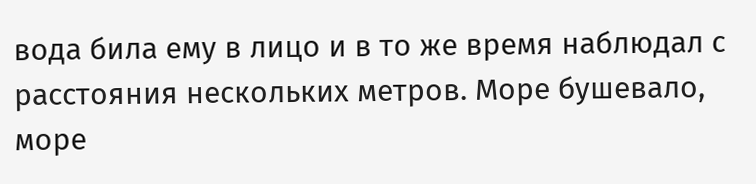вода била ему в лицо и в то же время наблюдал с расстояния нескольких метров. Море бушевало, море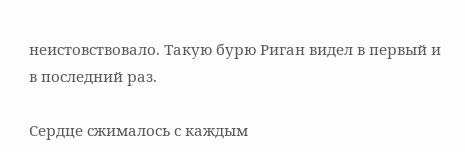неистовствовало. Такую бурю Риган видел в первый и в последний раз.

Сердце сжималось с каждым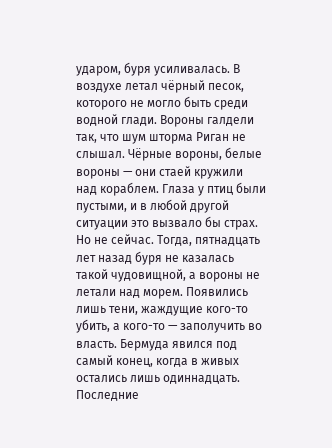ударом, буря усиливалась. В воздухе летал чёрный песок, которого не могло быть среди водной глади. Вороны галдели так, что шум шторма Риган не слышал. Чёрные вороны, белые вороны — они стаей кружили над кораблем. Глаза у птиц были пустыми, и в любой другой ситуации это вызвало бы страх. Но не сейчас. Тогда, пятнадцать лет назад буря не казалась такой чудовищной, а вороны не летали над морем. Появились лишь тени, жаждущие кого-то убить, а кого-то — заполучить во власть. Бермуда явился под самый конец, когда в живых остались лишь одиннадцать. Последние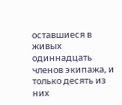оставшиеся в живых одиннадцать членов экипажа, и только десять из них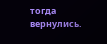тогда вернулись.